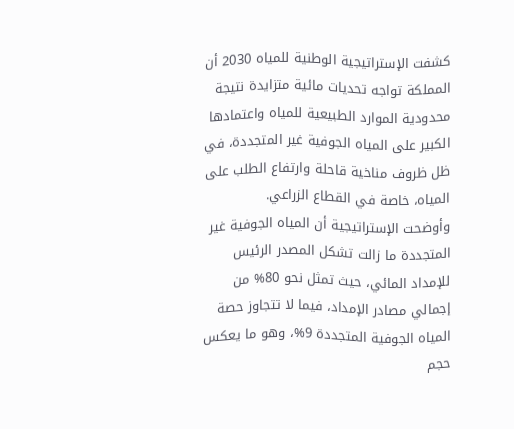كشفت الإستراتيجية الوطنية للمياه 2030 أن المملكة تواجه تحديات مائية متزايدة نتيجة محدودية الموارد الطبيعية للمياه واعتمادها الكبير على المياه الجوفية غير المتجددة، في ظل ظروف مناخية قاحلة وارتفاع الطلب على المياه، خاصة في القطاع الزراعي.
وأوضحت الإستراتيجية أن المياه الجوفية غير المتجددة ما زالت تشكل المصدر الرئيس للإمداد المائي، حيث تمثل نحو 80% من إجمالي مصادر الإمداد، فيما لا تتجاوز حصة المياه الجوفية المتجددة 9%، وهو ما يعكس حجم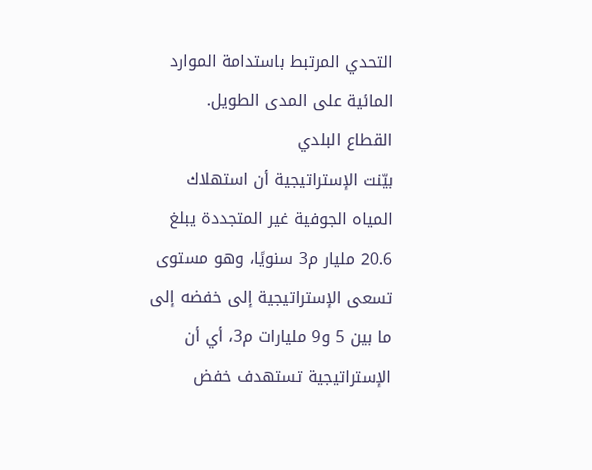التحدي المرتبط باستدامة الموارد المائية على المدى الطويل.
القطاع البلدي
بيّنت الإستراتيجية أن استهلاك المياه الجوفية غير المتجددة يبلغ 20.6 مليار م3 سنويًا، وهو مستوى تسعى الإستراتيجية إلى خفضه إلى ما بين 5 و9 مليارات م3، أي أن الإستراتيجية تستهدف خفض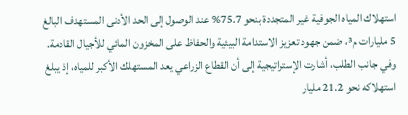استهلاك المياه الجوفية غير المتجددة بنحو 75.7% عند الوصول إلى الحد الأدنى المستهدف البالغ 5 مليارات م³، ضمن جهود تعزيز الاستدامة البيئية والحفاظ على المخزون المائي للأجيال القادمة.
وفي جانب الطلب، أشارت الإستراتيجية إلى أن القطاع الزراعي يعد المستهلك الأكبر للمياه، إذ يبلغ استهلاكه نحو 21.2 مليار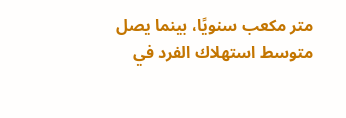متر مكعب سنويًا، بينما يصل متوسط استهلاك الفرد في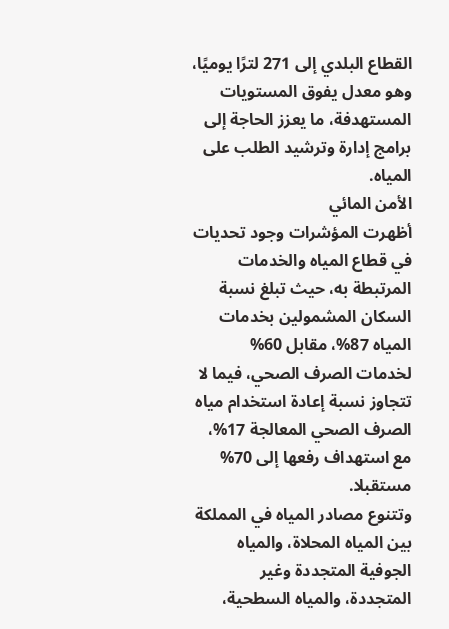القطاع البلدي إلى 271 لترًا يوميًا، وهو معدل يفوق المستويات المستهدفة، ما يعزز الحاجة إلى برامج إدارة وترشيد الطلب على المياه.
الأمن المائي
أظهرت المؤشرات وجود تحديات في قطاع المياه والخدمات المرتبطة به، حيث تبلغ نسبة السكان المشمولين بخدمات المياه 87%، مقابل 60% لخدمات الصرف الصحي، فيما لا تتجاوز نسبة إعادة استخدام مياه الصرف الصحي المعالجة 17%، مع استهداف رفعها إلى 70% مستقبلا.
وتتنوع مصادر المياه في المملكة بين المياه المحلاة، والمياه الجوفية المتجددة وغير المتجددة، والمياه السطحية،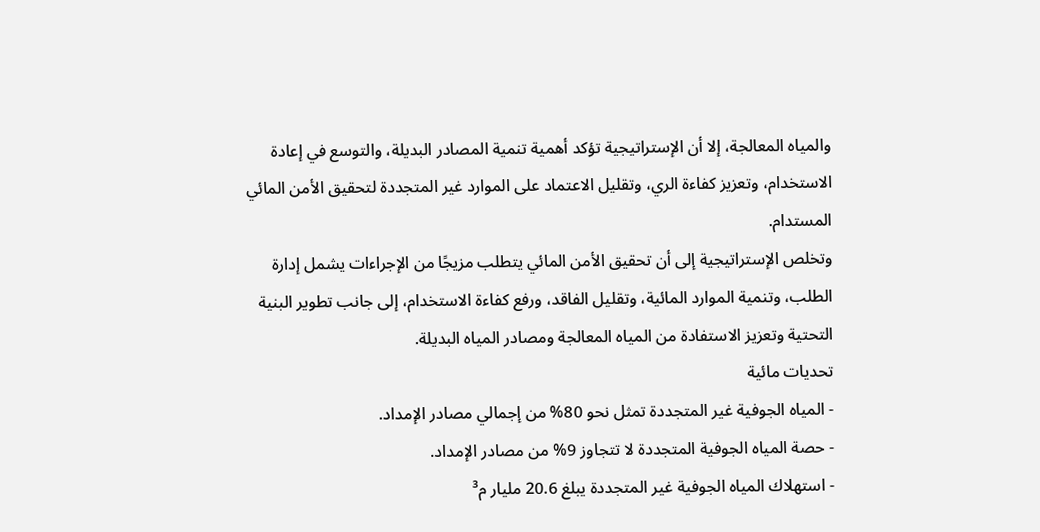والمياه المعالجة، إلا أن الإستراتيجية تؤكد أهمية تنمية المصادر البديلة، والتوسع في إعادة الاستخدام، وتعزيز كفاءة الري، وتقليل الاعتماد على الموارد غير المتجددة لتحقيق الأمن المائي المستدام.
وتخلص الإستراتيجية إلى أن تحقيق الأمن المائي يتطلب مزيجًا من الإجراءات يشمل إدارة الطلب، وتنمية الموارد المائية، وتقليل الفاقد، ورفع كفاءة الاستخدام، إلى جانب تطوير البنية التحتية وتعزيز الاستفادة من المياه المعالجة ومصادر المياه البديلة.
تحديات مائية
- المياه الجوفية غير المتجددة تمثل نحو 80% من إجمالي مصادر الإمداد.
- حصة المياه الجوفية المتجددة لا تتجاوز 9% من مصادر الإمداد.
- استهلاك المياه الجوفية غير المتجددة يبلغ 20.6 مليار م³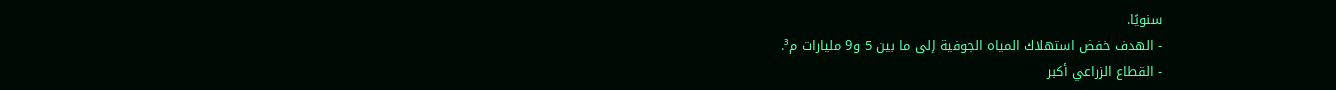سنويًا.
- الهدف خفض استهلاك المياه الجوفية إلى ما بين 5 و9 مليارات م³.
- القطاع الزراعي أكبر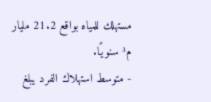مستهلك للمياه بواقع 21.2 مليار م³ سنويًا.
- متوسط استهلاك الفرد يبلغ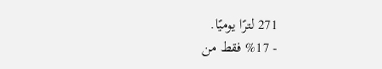271 لترًا يوميًا.
- %17 فقط من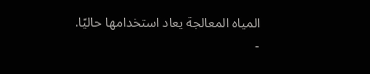المياه المعالجة يعاد استخدامها حاليًا.
-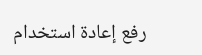رفع إعادة استخدام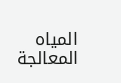المياه المعالجة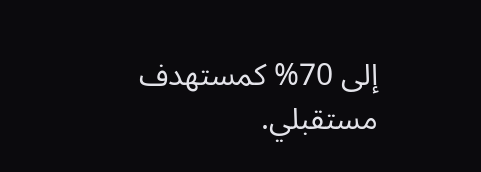إلى 70% كمستهدف مستقبلي.